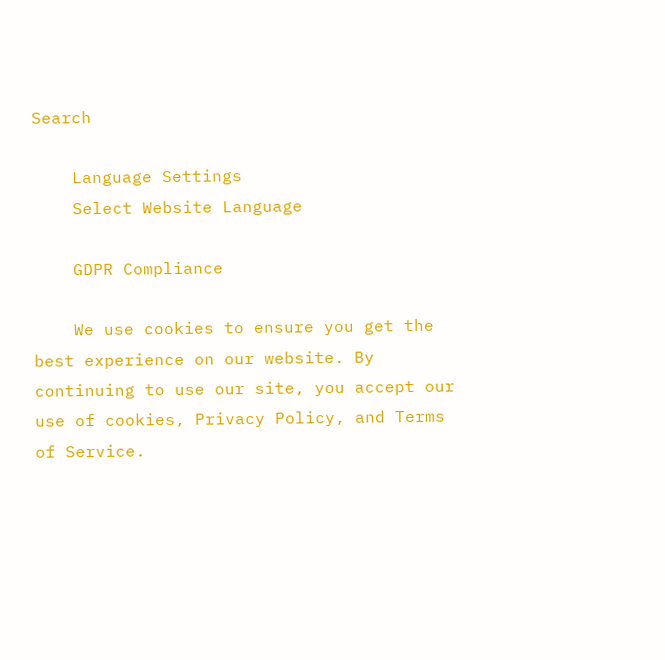Search

    Language Settings
    Select Website Language

    GDPR Compliance

    We use cookies to ensure you get the best experience on our website. By continuing to use our site, you accept our use of cookies, Privacy Policy, and Terms of Service.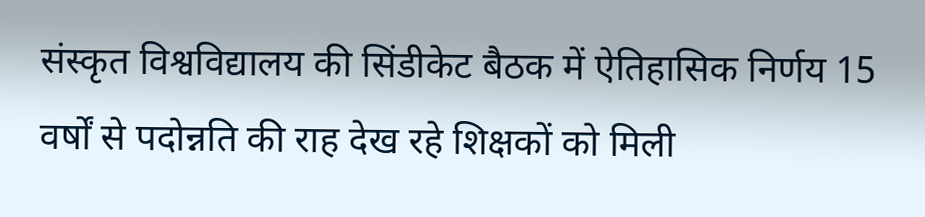संस्कृत विश्वविद्यालय की सिंडीकेट बैठक में ऐतिहासिक निर्णय 15 वर्षों से पदोन्नति की राह देख रहे शिक्षकों को मिली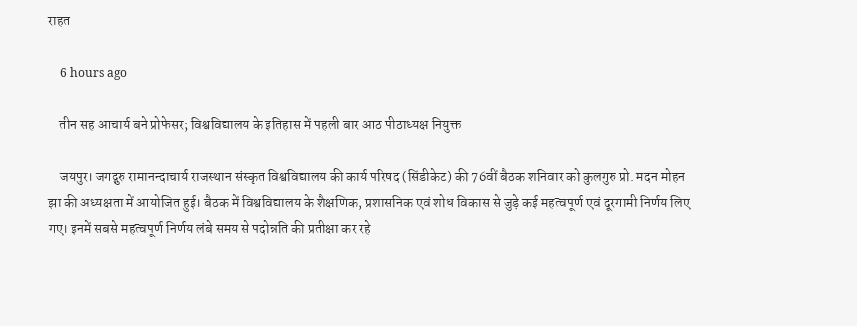राहत

    6 hours ago

    तीन सह आचार्य बने प्रोफेसर; विश्वविद्यालय के इतिहास में पहली बार आठ पीठाध्यक्ष नियुक्त

    जयपुर। जगद्गुरु रामानन्दाचार्य राजस्थान संस्कृत विश्वविद्यालय की कार्य परिषद (सिंडीकेट) की 76वीं बैठक शनिवार को कुलगुरु प्रो. मदन मोहन झा की अध्यक्षता में आयोजित हुई। बैठक में विश्वविद्यालय के शैक्षणिक, प्रशासनिक एवं शोध विकास से जुड़े कई महत्वपूर्ण एवं दूरगामी निर्णय लिए गए। इनमें सबसे महत्वपूर्ण निर्णय लंबे समय से पदोन्नति की प्रतीक्षा कर रहे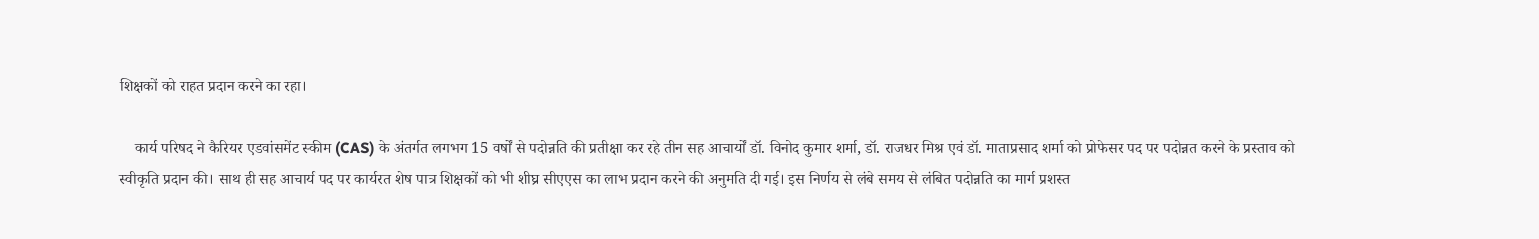शिक्षकों को राहत प्रदान करने का रहा।

    कार्य परिषद ने कैरियर एडवांसमेंट स्कीम (CAS) के अंतर्गत लगभग 15 वर्षों से पदोन्नति की प्रतीक्षा कर रहे तीन सह आचार्यों डॉ. विनोद कुमार शर्मा, डॉ. राजधर मिश्र एवं डॉ. माताप्रसाद शर्मा को प्रोफेसर पद पर पदोन्नत करने के प्रस्ताव को स्वीकृति प्रदान की। साथ ही सह आचार्य पद पर कार्यरत शेष पात्र शिक्षकों को भी शीघ्र सीएएस का लाभ प्रदान करने की अनुमति दी गई। इस निर्णय से लंबे समय से लंबित पदोन्नति का मार्ग प्रशस्त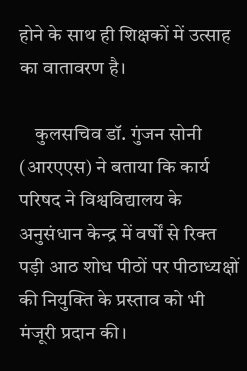होने के साथ ही शिक्षकों में उत्साह का वातावरण है।

    कुलसचिव डॉ. गुंजन सोनी (आरएएस) ने बताया कि कार्य परिषद ने विश्वविद्यालय के अनुसंधान केन्द्र में वर्षों से रिक्त पड़ी आठ शोध पीठों पर पीठाध्यक्षों की नियुक्ति के प्रस्ताव को भी मंजूरी प्रदान की।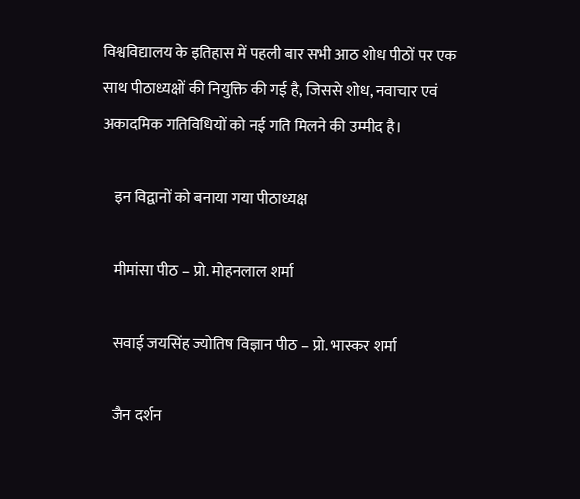विश्वविद्यालय के इतिहास में पहली बार सभी आठ शोध पीठों पर एक साथ पीठाध्यक्षों की नियुक्ति की गई है, जिससे शोध, नवाचार एवं अकादमिक गतिविधियों को नई गति मिलने की उम्मीद है।

    इन विद्वानों को बनाया गया पीठाध्यक्ष

    मीमांसा पीठ – प्रो. मोहनलाल शर्मा

    सवाई जयसिंह ज्योतिष विज्ञान पीठ – प्रो. भास्कर शर्मा

    जैन दर्शन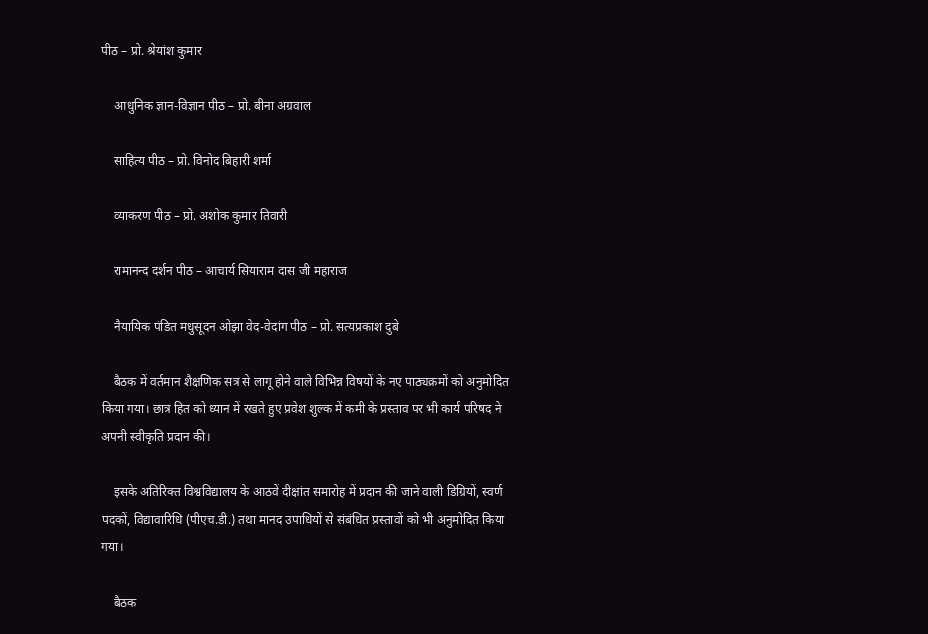पीठ – प्रो. श्रेयांश कुमार

    आधुनिक ज्ञान-विज्ञान पीठ – प्रो. बीना अग्रवाल

    साहित्य पीठ – प्रो. विनोद बिहारी शर्मा

    व्याकरण पीठ – प्रो. अशोक कुमार तिवारी

    रामानन्द दर्शन पीठ – आचार्य सियाराम दास जी महाराज

    नैयायिक पंडित मधुसूदन ओझा वेद-वेदांग पीठ – प्रो. सत्यप्रकाश दुबे

    बैठक में वर्तमान शैक्षणिक सत्र से लागू होने वाले विभिन्न विषयों के नए पाठ्यक्रमों को अनुमोदित किया गया। छात्र हित को ध्यान में रखते हुए प्रवेश शुल्क में कमी के प्रस्ताव पर भी कार्य परिषद ने अपनी स्वीकृति प्रदान की।

    इसके अतिरिक्त विश्वविद्यालय के आठवें दीक्षांत समारोह में प्रदान की जाने वाली डिग्रियों, स्वर्ण पदकों, विद्यावारिधि (पीएच.डी.) तथा मानद उपाधियों से संबंधित प्रस्तावों को भी अनुमोदित किया गया।

    बैठक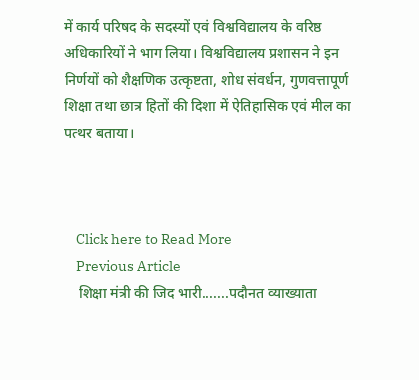में कार्य परिषद के सदस्यों एवं विश्वविद्यालय के वरिष्ठ अधिकारियों ने भाग लिया। विश्वविद्यालय प्रशासन ने इन निर्णयों को शैक्षणिक उत्कृष्टता, शोध संवर्धन, गुणवत्तापूर्ण शिक्षा तथा छात्र हितों की दिशा में ऐतिहासिक एवं मील का पत्थर बताया।



    Click here to Read More
    Previous Article
    शिक्षा मंत्री की जिद भारी.......पदौनत व्याख्याता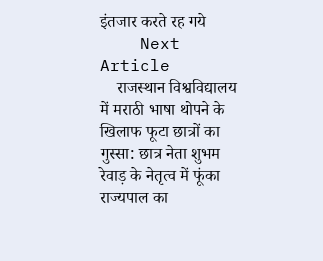इंतजार करते रह गये
    Next Article
    राजस्थान विश्वविद्यालय में मराठी भाषा थोपने के खिलाफ फूटा छात्रों का गुस्सा: छात्र नेता शुभम रेवाड़ के नेतृत्व में फूंका राज्यपाल का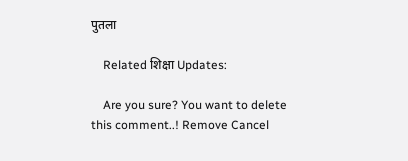पुतला

    Related शिक्षा Updates:

    Are you sure? You want to delete this comment..! Remove Cancel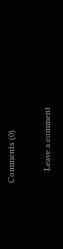Comments (0)

      Leave a comment